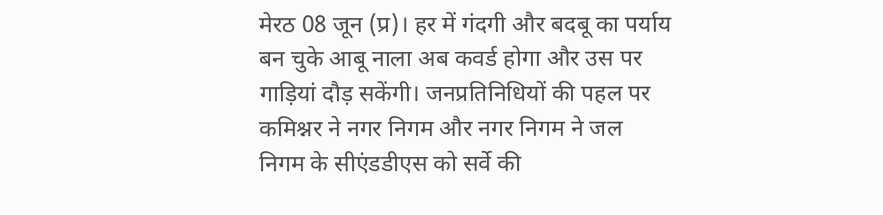मेरठ 08 जून (प्र)। हर में गंदगी और बदबू का पर्याय बन चुके आबू नाला अब कवर्ड होगा और उस पर गाड़ियां दौड़ सकेंगी। जनप्रतिनिधियों की पहल पर कमिश्नर ने नगर निगम और नगर निगम ने जल निगम के सीएंडडीएस को सर्वे की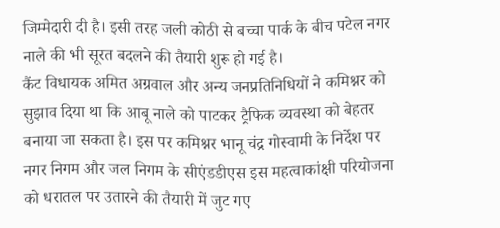जिम्मेदारी दी है। इसी तरह जली कोठी से बच्चा पार्क के बीच पटेल नगर नाले की भी सूरत बदलने की तैयारी शुरू हो गई है।
कैंट विधायक अमित अग्रवाल और अन्य जनप्रतिनिधियों ने कमिश्नर को सुझाव दिया था कि आबू नाले को पाटकर ट्रैफिक व्यवस्था को बेहतर बनाया जा सकता है। इस पर कमिश्नर भानू चंद्र गोस्वामी के निर्देश पर नगर निगम और जल निगम के सीएंडडीएस इस महत्वाकांक्षी परियोजना को धरातल पर उतारने की तैयारी में जुट गए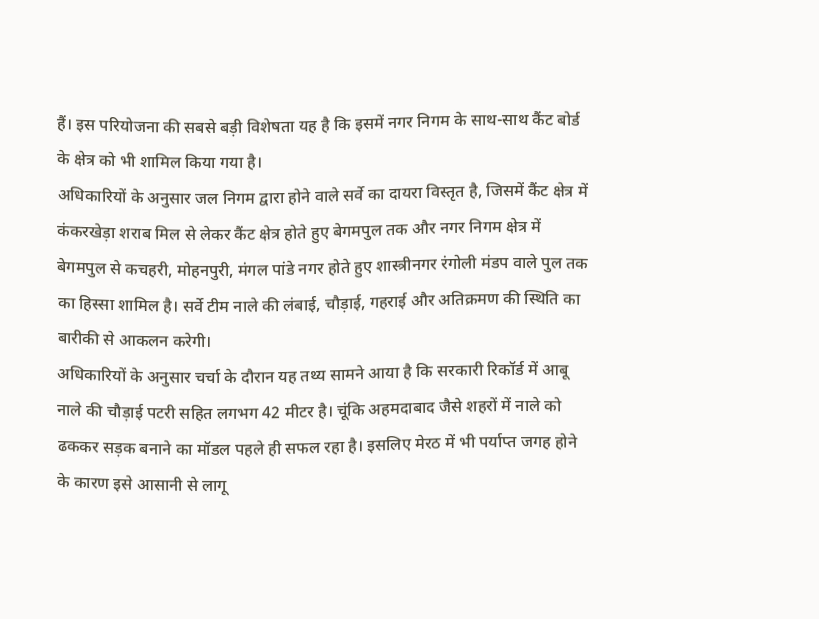हैं। इस परियोजना की सबसे बड़ी विशेषता यह है कि इसमें नगर निगम के साथ-साथ कैंट बोर्ड के क्षेत्र को भी शामिल किया गया है।
अधिकारियों के अनुसार जल निगम द्वारा होने वाले सर्वे का दायरा विस्तृत है, जिसमें कैंट क्षेत्र में कंकरखेड़ा शराब मिल से लेकर कैंट क्षेत्र होते हुए बेगमपुल तक और नगर निगम क्षेत्र में बेगमपुल से कचहरी, मोहनपुरी, मंगल पांडे नगर होते हुए शास्त्रीनगर रंगोली मंडप वाले पुल तक का हिस्सा शामिल है। सर्वे टीम नाले की लंबाई, चौड़ाई, गहराई और अतिक्रमण की स्थिति का बारीकी से आकलन करेगी।
अधिकारियों के अनुसार चर्चा के दौरान यह तथ्य सामने आया है कि सरकारी रिकॉर्ड में आबू नाले की चौड़ाई पटरी सहित लगभग 42 मीटर है। चूंकि अहमदाबाद जैसे शहरों में नाले को ढककर सड़क बनाने का मॉडल पहले ही सफल रहा है। इसलिए मेरठ में भी पर्याप्त जगह होने के कारण इसे आसानी से लागू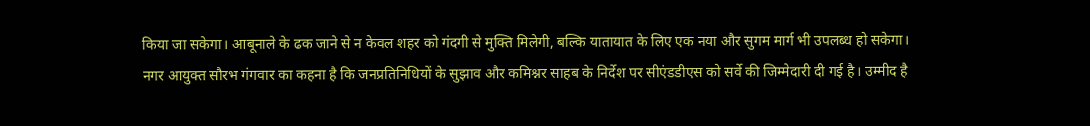किया जा सकेगा। आबूनाले के ढक जाने से न केवल शहर को गंदगी से मुक्ति मिलेगी, बल्कि यातायात के लिए एक नया और सुगम मार्ग भी उपलब्ध हो सकेगा।
नगर आयुक्त सौरभ गंगवार का कहना है कि जनप्रतिनिधियों के सुझाव और कमिश्नर साहब के निर्देश पर सीएंडडीएस को सर्वे की जिम्मेदारी दी गई है। उम्मीद है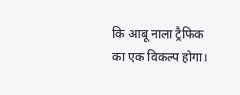कि आबू नाला ट्रैफिक का एक विकल्प होगा।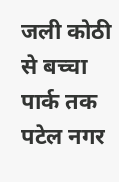जली कोठी से बच्चा पार्क तक पटेल नगर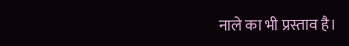नाले का भी प्रस्ताव है।